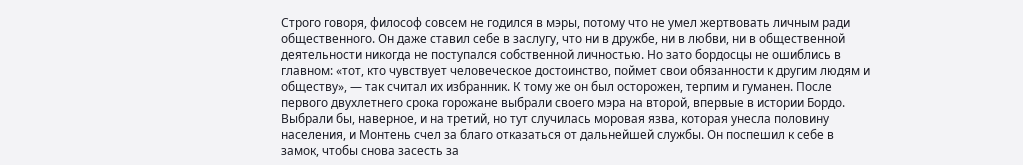Строго говоря, философ совсем не годился в мэры, потому что не умел жертвовать личным ради общественного. Он даже ставил себе в заслугу, что ни в дружбе, ни в любви, ни в общественной деятельности никогда не поступался собственной личностью. Но зато бордосцы не ошиблись в главном: «тот, кто чувствует человеческое достоинство, поймет свои обязанности к другим людям и обществу», — так считал их избранник. К тому же он был осторожен, терпим и гуманен. После первого двухлетнего срока горожане выбрали своего мэра на второй, впервые в истории Бордо. Выбрали бы, наверное, и на третий, но тут случилась моровая язва, которая унесла половину населения, и Монтень счел за благо отказаться от дальнейшей службы. Он поспешил к себе в замок, чтобы снова засесть за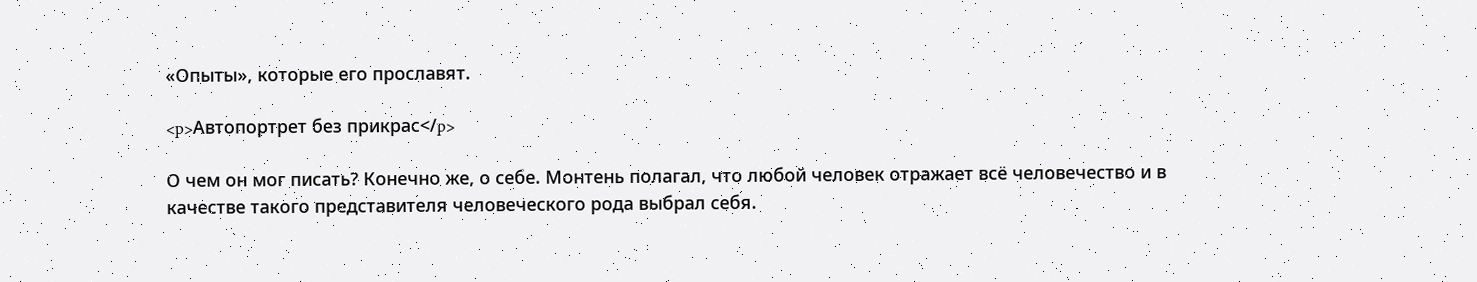«Опыты», которые его прославят.

<p>Автопортрет без прикрас</p>

О чем он мог писать? Конечно же, о себе. Монтень полагал, что любой человек отражает всё человечество и в качестве такого представителя человеческого рода выбрал себя.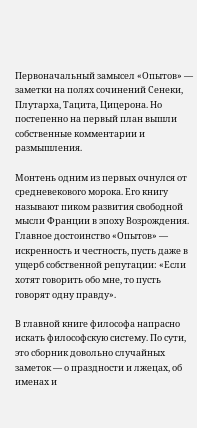Первоначальный замысел «Опытов» — заметки на полях сочинений Сенеки, Плутарха, Тацита, Цицерона. Но постепенно на первый план вышли собственные комментарии и размышления.

Монтень одним из первых очнулся от средневекового морока. Его книгу называют пиком развития свободной мысли Франции в эпоху Возрождения. Главное достоинство «Опытов» — искренность и честность, пусть даже в ущерб собственной репутации: «Если хотят говорить обо мне, то пусть говорят одну правду».

В главной книге философа напрасно искать философскую систему. По сути, это сборник довольно случайных заметок — о праздности и лжецах, об именах и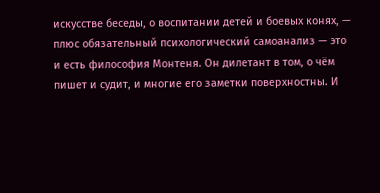искусстве беседы, о воспитании детей и боевых конях, — плюс обязательный психологический самоанализ — это и есть философия Монтеня. Он дилетант в том, о чём пишет и судит, и многие его заметки поверхностны. И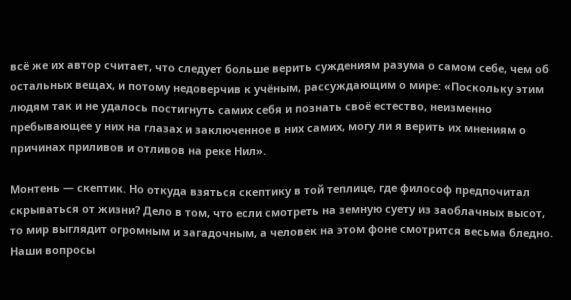всё же их автор считает, что следует больше верить суждениям разума о самом себе, чем об остальных вещах, и потому недоверчив к учёным, рассуждающим о мире: «Поскольку этим людям так и не удалось постигнуть самих себя и познать своё естество, неизменно пребывающее у них на глазах и заключенное в них самих, могу ли я верить их мнениям о причинах приливов и отливов на реке Нил».

Монтень — скептик. Но откуда взяться скептику в той теплице, где философ предпочитал скрываться от жизни? Дело в том, что если смотреть на земную суету из заоблачных высот, то мир выглядит огромным и загадочным, а человек на этом фоне смотрится весьма бледно. Наши вопросы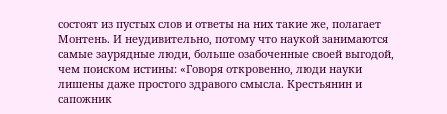состоят из пустых слов и ответы на них такие же, полагает Монтень. И неудивительно, потому что наукой занимаются самые заурядные люди, больше озабоченные своей выгодой, чем поиском истины: «Говоря откровенно, люди науки лишены даже простого здравого смысла. Крестьянин и сапожник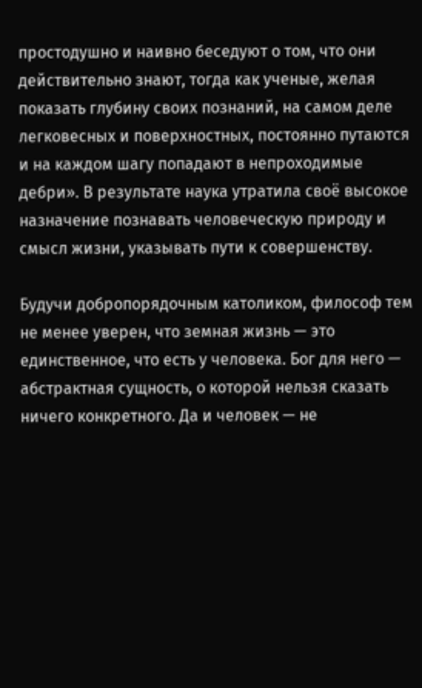простодушно и наивно беседуют о том, что они действительно знают, тогда как ученые, желая показать глубину своих познаний, на самом деле легковесных и поверхностных, постоянно путаются и на каждом шагу попадают в непроходимые дебри». В результате наука утратила своё высокое назначение познавать человеческую природу и смысл жизни, указывать пути к совершенству.

Будучи добропорядочным католиком, философ тем не менее уверен, что земная жизнь — это единственное, что есть у человека. Бог для него — абстрактная сущность, о которой нельзя сказать ничего конкретного. Да и человек — не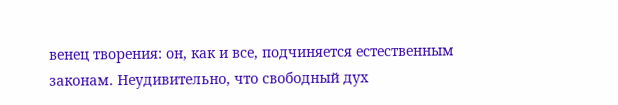венец творения: он, как и все, подчиняется естественным законам. Неудивительно, что свободный дух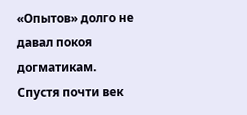«Опытов» долго не давал покоя догматикам. Спустя почти век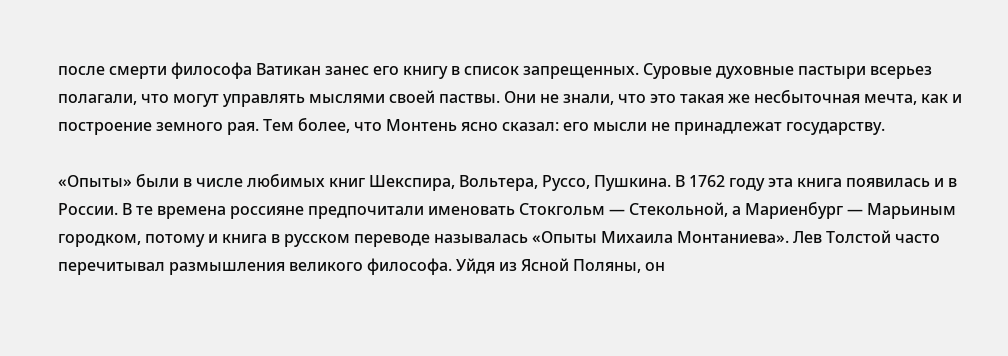после смерти философа Ватикан занес его книгу в список запрещенных. Суровые духовные пастыри всерьез полагали, что могут управлять мыслями своей паствы. Они не знали, что это такая же несбыточная мечта, как и построение земного рая. Тем более, что Монтень ясно сказал: его мысли не принадлежат государству.

«Опыты» были в числе любимых книг Шекспира, Вольтера, Руссо, Пушкина. В 1762 году эта книга появилась и в России. В те времена россияне предпочитали именовать Стокгольм — Стекольной, а Мариенбург — Марьиным городком, потому и книга в русском переводе называлась «Опыты Михаила Монтаниева». Лев Толстой часто перечитывал размышления великого философа. Уйдя из Ясной Поляны, он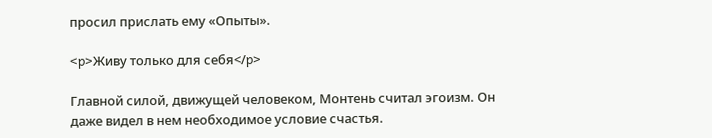просил прислать ему «Опыты».

<p>Живу только для себя</p>

Главной силой, движущей человеком, Монтень считал эгоизм. Он даже видел в нем необходимое условие счастья.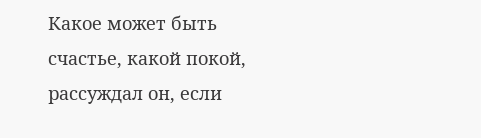Какое может быть счастье, какой покой, рассуждал он, если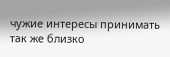чужие интересы принимать так же близко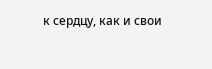к сердцу, как и свои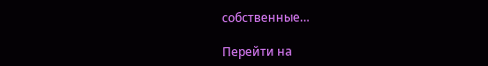собственные…

Перейти на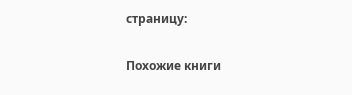страницу:

Похожие книги